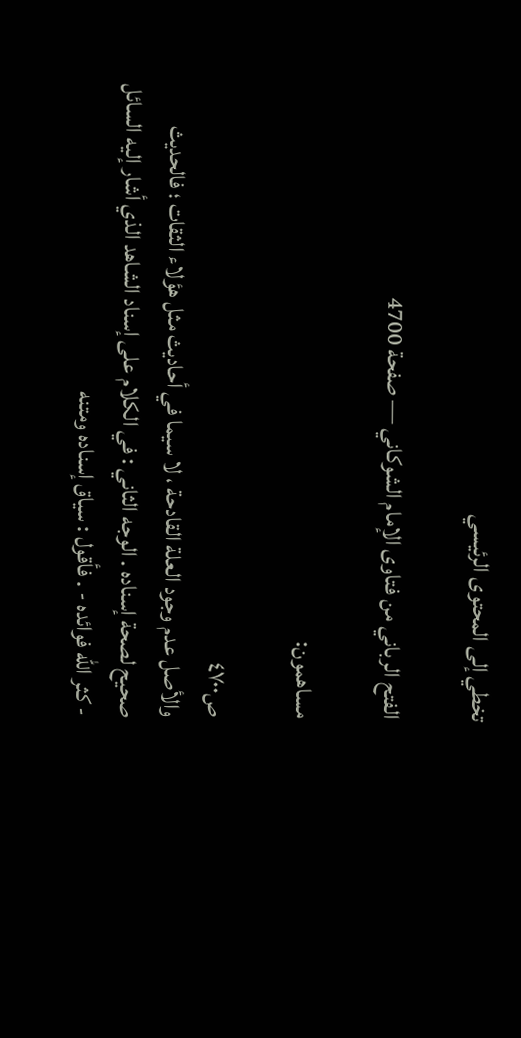تخطي إلى المحتوى الرئيسي

الفتح الرباني من فتاوى الإمام الشوكاني — صفحة 4700

مساهمون:

ص٤٧٠٠
والأصل عدم وجود العلة القادحة ، لا سيما في أحاديث مثل هؤلاء الثقات ؛ فالحديث صحيح لصحة إسناده . الوجه الثاني : في الكلام على إسناد الشاهد الذي أشار إليه السائل - كثر الله فوائده - . فأقول : سياق إسناده ومتنه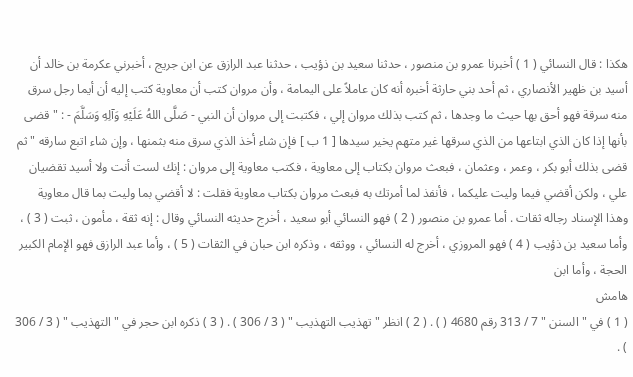هكذا : قال النسائي ( 1 ) أخبرنا عمرو بن منصور ، حدثنا سعيد بن ذؤيب ، حدثنا عبد الرازق عن ابن جريج ، أخبرني عكرمة بن خالد أن أسيد بن ظهير الأنصاري ، ثم أحد بني حارثة أخبره أنه كان عاملاً على اليمامة ، وأن مروان كتب أن معاوية كتب إليه أن أيما رجل سرق منه سرقة فهو أحق بها حيث ما وجدها ، ثم كتب بذلك مروان إلي ، فكتبت إلى مروان أن النبي - صَلَّى اللهُ عَلَيْهِ وَآلِهِ وَسَلَّمَ - : " قضى بأنها إذا كان الذي ابتاعها من الذي سرقها غير متهم يخير سيدها [ 1 ب ] فإن شاء أخذ الذي سرق منه بثمنها ، وإن شاء اتبع سارقه " ثم قضى بذلك أبو بكر ، وعمر ، وعثمان ، فبعث مروان بكتاب إلى معاوية ، فكتب معاوية إلى مروان : إنك لست أنت ولا أسيد تقضيان علي ، ولكن أقضي فيما وليت عليكما ، فأنفذ لما أمرتك به فبعث مروان بكتاب معاوية فقلت : لا أقضي بما وليت بما قال معاوية وهذا الإسناد رجاله ثقات . أما عمرو بن منصور ( 2 ) فهو النسائي أبو سعيد ، أخرج حديثه النسائي وقال : إنه ثقة ، مأمون ، ثبت ( 3 ) ، وأما سعيد بن ذؤيب ( 4 ) فهو المروزي ، أخرج له النسائي ، ووثقه ، وذكره ابن حبان في الثقات ( 5 ) ، وأما عبد الرازق فهو الإمام الكبير الحجة ، وأما ابن
هامش
( 1 ) في " السنن " 7 / 313 رقم 4680 ( ) . ( 2 ) انظر " تهذيب التهذيب " ( 3 / 306 ) . ( 3 ) ذكره ابن حجر في " التهذيب " ( 3 / 306 ) .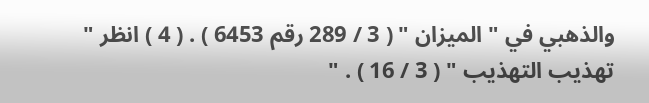والذهبي في " الميزان " ( 3 / 289 رقم 6453 ) . ( 4 ) انظر " تهذيب التهذيب " ( 3 / 16 ) . "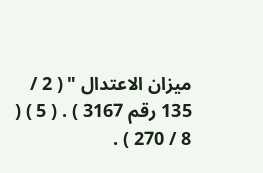ميزان الاعتدال " ( 2 / 135 رقم 3167 ) . ( 5 ) ( 8 / 270 ) .